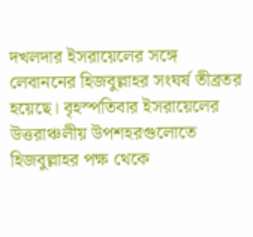দখলদার ইসরায়েলের সঙ্গে লেবাননের হিজবুল্লাহর সংঘর্ষ তীব্রতর হয়েছে। বৃহস্পতিবার ইসরায়েলের উত্তরাঞ্চলীয় উপশহরগুলোতে হিজবুল্লাহর পক্ষ থেকে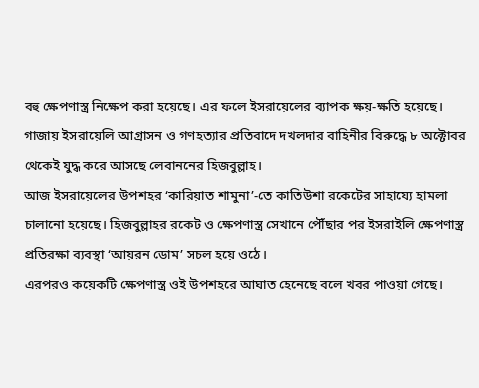বহু ক্ষেপণাস্ত্র নিক্ষেপ করা হয়েছে। এর ফলে ইসরায়েলের ব্যাপক ক্ষয়-ক্ষতি হয়েছে।
গাজায় ইসরায়েলি আগ্রাসন ও গণহত্যার প্রতিবাদে দখলদার বাহিনীর বিরুদ্ধে ৮ অক্টোবর থেকেই যুদ্ধ করে আসছে লেবাননের হিজবুল্লাহ।
আজ ইসরায়েলের উপশহর ‘কারিয়াত শামুনা’-তে কাতিউশা রকেটের সাহায্যে হামলা চালানো হয়েছে। হিজবুল্লাহর রকেট ও ক্ষেপণাস্ত্র সেখানে পৌঁছার পর ইসরাইলি ক্ষেপণাস্ত্র প্রতিরক্ষা ব্যবস্থা ‘আয়রন ডোম’ সচল হয়ে ওঠে।
এরপরও কয়েকটি ক্ষেপণাস্ত্র ওই উপশহরে আঘাত হেনেছে বলে খবর পাওয়া গেছে।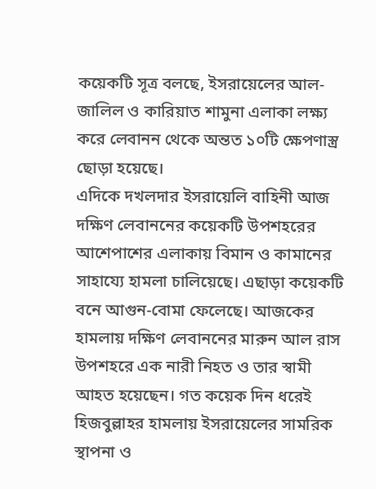কয়েকটি সূত্র বলছে, ইসরায়েলের আল-জালিল ও কারিয়াত শামুনা এলাকা লক্ষ্য করে লেবানন থেকে অন্তত ১০টি ক্ষেপণাস্ত্র ছোড়া হয়েছে।
এদিকে দখলদার ইসরায়েলি বাহিনী আজ দক্ষিণ লেবাননের কয়েকটি উপশহরের আশেপাশের এলাকায় বিমান ও কামানের সাহায্যে হামলা চালিয়েছে। এছাড়া কয়েকটি বনে আগুন-বোমা ফেলেছে। আজকের হামলায় দক্ষিণ লেবাননের মারুন আল রাস উপশহরে এক নারী নিহত ও তার স্বামী আহত হয়েছেন। গত কয়েক দিন ধরেই হিজবুল্লাহর হামলায় ইসরায়েলের সামরিক স্থাপনা ও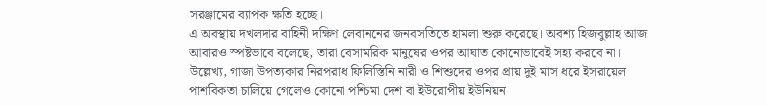সরঞ্জামের ব্যাপক ক্ষতি হচ্ছে।
এ অবস্থায় দখলদার বাহিনী দক্ষিণ লেবাননের জনবসতিতে হামলা শুরু করেছে। অবশ্য হিজবুল্লাহ আজ আবারও স্পষ্টভাবে বলেছে, তারা বেসামরিক মানুষের ওপর আঘাত কোনোভাবেই সহ্য করবে না।
উল্লেখ্য, গাজা উপত্যকার নিরপরাধ ফিলিস্তিনি নারী ও শিশুদের ওপর প্রায় দুই মাস ধরে ইসরায়েল পাশবিকতা চালিয়ে গেলেও কোনো পশ্চিমা দেশ বা ইউরোপীয় ইউনিয়ন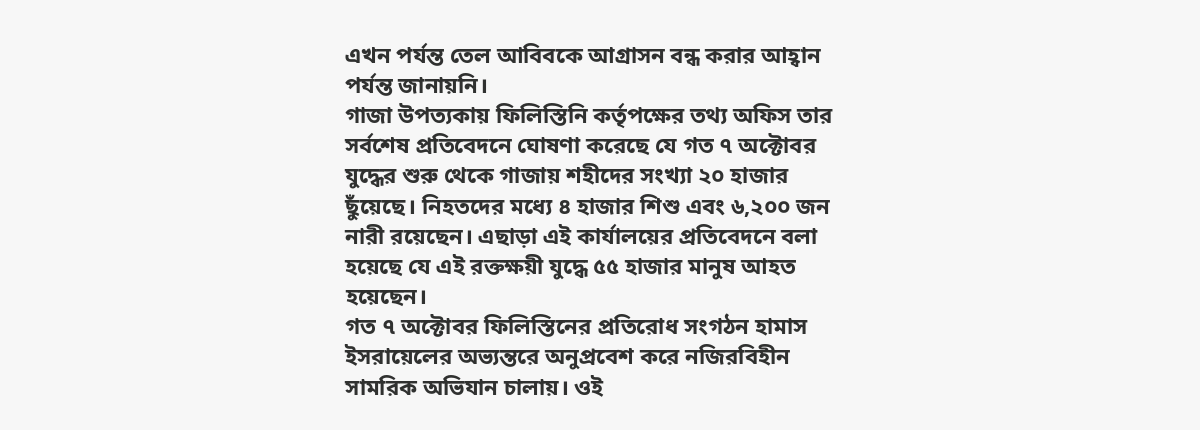এখন পর্যন্ত তেল আবিবকে আগ্রাসন বন্ধ করার আহ্বান পর্যন্ত জানায়নি।
গাজা উপত্যকায় ফিলিস্তিনি কর্তৃপক্ষের তথ্য অফিস তার সর্বশেষ প্রতিবেদনে ঘোষণা করেছে যে গত ৭ অক্টোবর যুদ্ধের শুরু থেকে গাজায় শহীদের সংখ্যা ২০ হাজার ছুঁয়েছে। নিহতদের মধ্যে ৪ হাজার শিশু এবং ৬,২০০ জন নারী রয়েছেন। এছাড়া এই কার্যালয়ের প্রতিবেদনে বলা হয়েছে যে এই রক্তক্ষয়ী যুদ্ধে ৫৫ হাজার মানুষ আহত হয়েছেন।
গত ৭ অক্টোবর ফিলিস্তিনের প্রতিরোধ সংগঠন হামাস ইসরায়েলের অভ্যন্তরে অনুপ্রবেশ করে নজিরবিহীন সামরিক অভিযান চালায়। ওই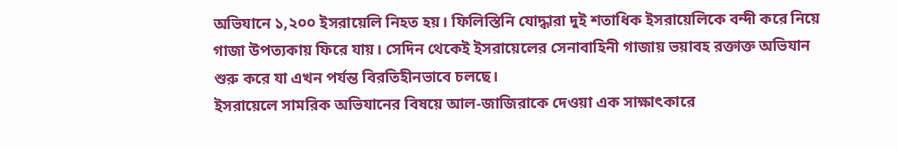অভিযানে ১,২০০ ইসরায়েলি নিহত হয়। ফিলিস্তিনি যোদ্ধারা দুই শতাধিক ইসরায়েলিকে বন্দী করে নিয়ে গাজা উপত্যকায় ফিরে যায়। সেদিন থেকেই ইসরায়েলের সেনাবাহিনী গাজায় ভয়াবহ রক্তাক্ত অভিযান শুরু করে যা এখন পর্যন্ত বিরতিহীনভাবে চলছে।
ইসরায়েলে সামরিক অভিযানের বিষয়ে আল-জাজিরাকে দেওয়া এক সাক্ষাৎকারে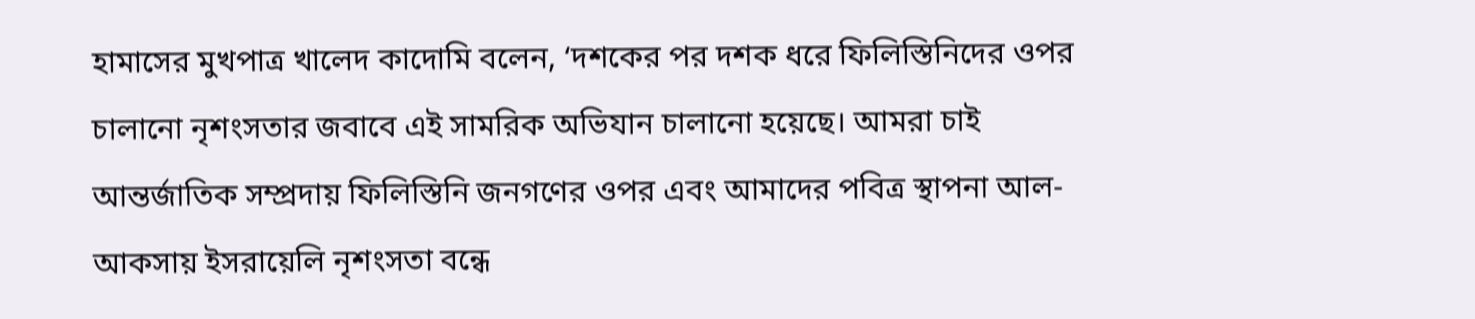হামাসের মুখপাত্র খালেদ কাদোমি বলেন, ‘দশকের পর দশক ধরে ফিলিস্তিনিদের ওপর চালানো নৃশংসতার জবাবে এই সামরিক অভিযান চালানো হয়েছে। আমরা চাই আন্তর্জাতিক সম্প্রদায় ফিলিস্তিনি জনগণের ওপর এবং আমাদের পবিত্র স্থাপনা আল-আকসায় ইসরায়েলি নৃশংসতা বন্ধে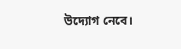উদ্যোগ নেবে।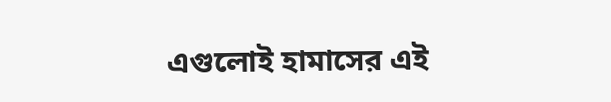এগুলোই হামাসের এই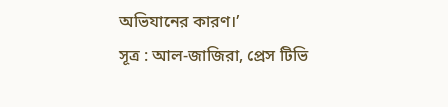অভিযানের কারণ।’
সূত্র : আল-জাজিরা, প্রেস টিভি